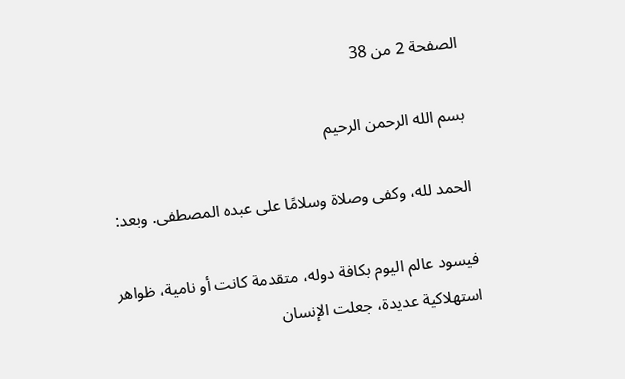الصفحة 2 من 38

بسم الله الرحمن الرحيم

الحمد لله، وكفى وصلاة وسلامًا على عبده المصطفى. وبعد:

فيسود عالم اليوم بكافة دوله، متقدمة كانت أو نامية، ظواهر استهلاكية عديدة، جعلت الإنسان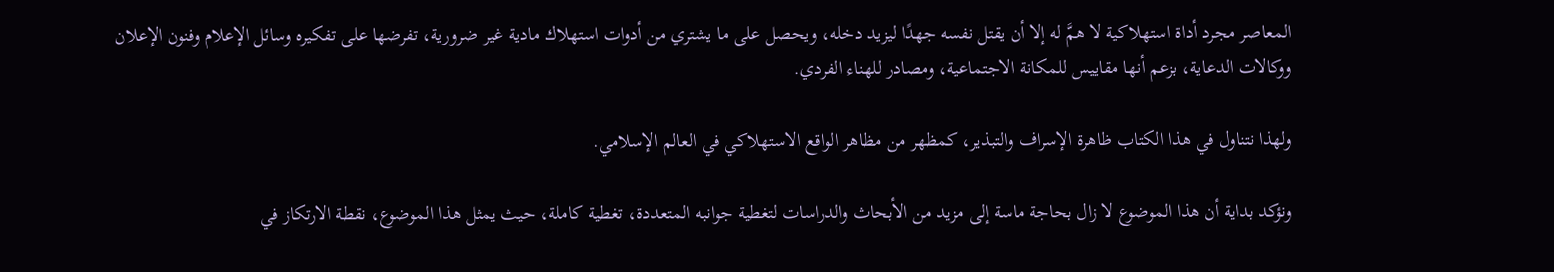المعاصر مجرد أداة استهلاكية لا همَّ له إلا أن يقتل نفسه جهدًا ليزيد دخله، ويحصل على ما يشتري من أدوات استهلاك مادية غير ضرورية، تفرضها على تفكيره وسائل الإعلام وفنون الإعلان ووكالات الدعاية، بزعم أنها مقاييس للمكانة الاجتماعية، ومصادر للهناء الفردي.

ولهذا نتناول في هذا الكتاب ظاهرة الإسراف والتبذير، كمظهر من مظاهر الواقع الاستهلاكي في العالم الإسلامي.

ونؤكد بداية أن هذا الموضوع لا زال بحاجة ماسة إلى مزيد من الأبحاث والدراسات لتغطية جوانبه المتعددة، تغطية كاملة، حيث يمثل هذا الموضوع، نقطة الارتكاز في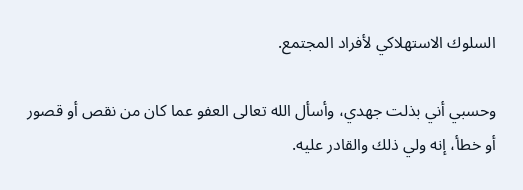السلوك الاستهلاكي لأفراد المجتمع.

وحسبي أني بذلت جهدي، وأسأل الله تعالى العفو عما كان من نقص أو قصور أو خطأ، إنه ولي ذلك والقادر عليه.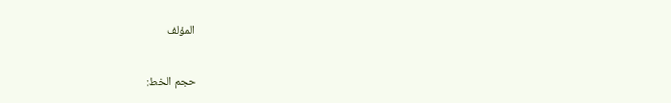المؤلف

حجم الخط: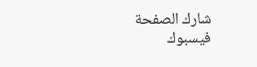شارك الصفحة
فيسبوك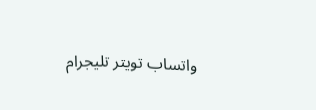واتساب تويتر تليجرام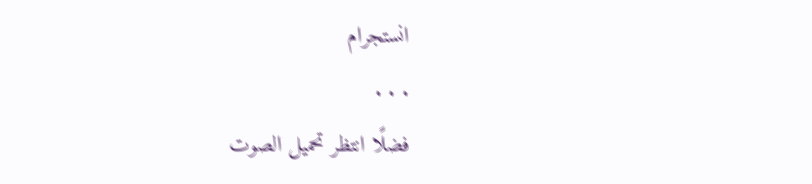انستجرام
. . .
فضلًا انتظر تحميل الصوت